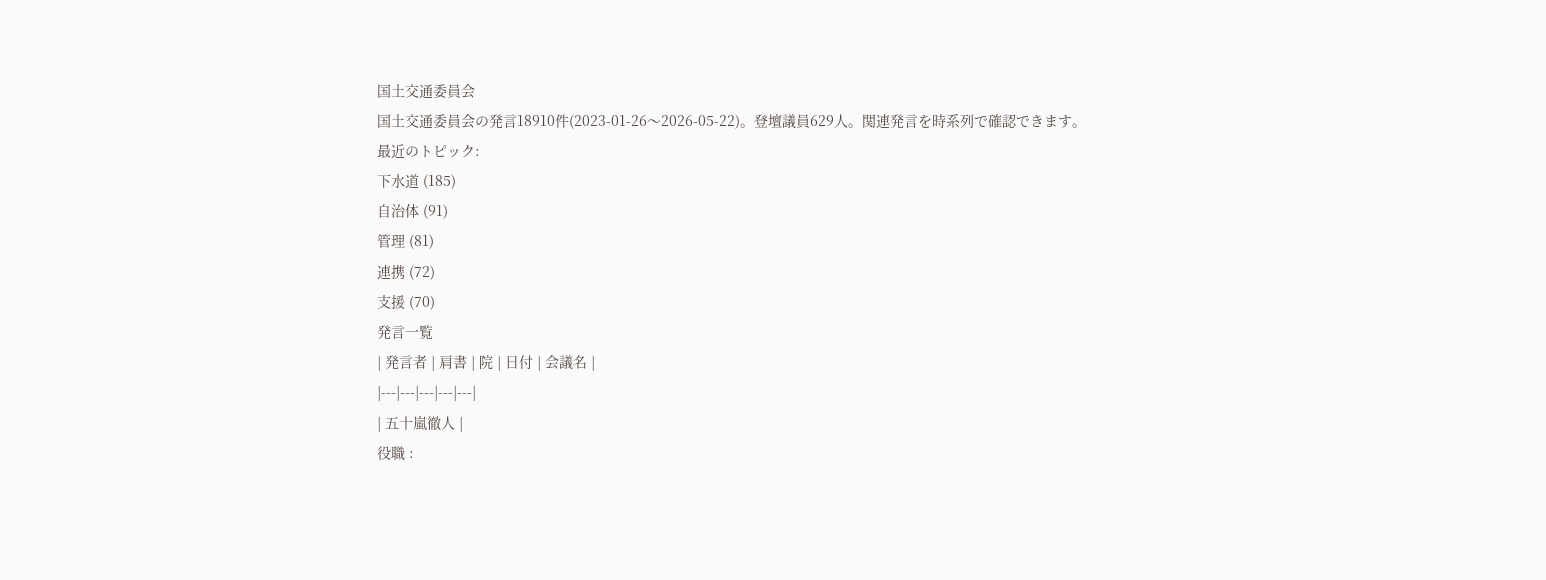国土交通委員会
国土交通委員会の発言18910件(2023-01-26〜2026-05-22)。登壇議員629人。関連発言を時系列で確認できます。
最近のトピック:
下水道 (185)
自治体 (91)
管理 (81)
連携 (72)
支援 (70)
発言一覧
| 発言者 | 肩書 | 院 | 日付 | 会議名 |
|---|---|---|---|---|
| 五十嵐徹人 |
役職 :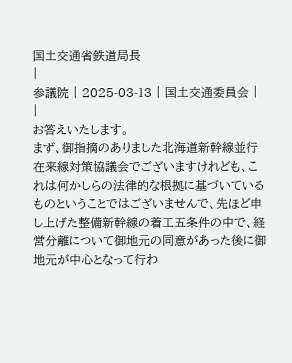国土交通省鉄道局長
|
参議院 | 2025-03-13 | 国土交通委員会 |
|
お答えいたします。
まず、御指摘のありました北海道新幹線並行在来線対策協議会でございますけれども、これは何かしらの法律的な根拠に基づいているものということではございませんで、先ほど申し上げた整備新幹線の着工五条件の中で、経営分離について御地元の同意があった後に御地元が中心となって行わ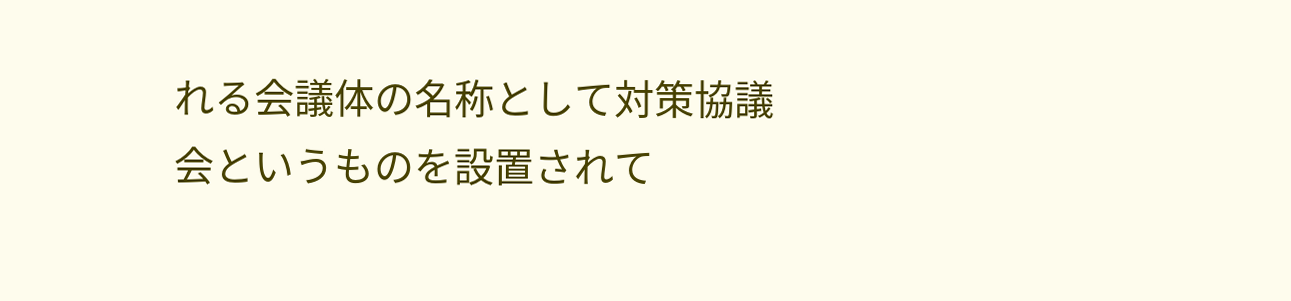れる会議体の名称として対策協議会というものを設置されて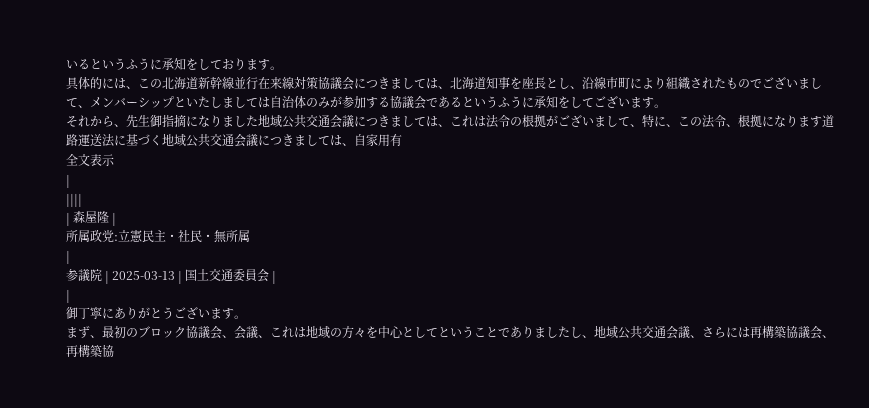いるというふうに承知をしております。
具体的には、この北海道新幹線並行在来線対策協議会につきましては、北海道知事を座長とし、沿線市町により組織されたものでございまして、メンバーシップといたしましては自治体のみが参加する協議会であるというふうに承知をしてございます。
それから、先生御指摘になりました地域公共交通会議につきましては、これは法令の根拠がございまして、特に、この法令、根拠になります道路運送法に基づく地域公共交通会議につきましては、自家用有
全文表示
|
||||
| 森屋隆 |
所属政党:立憲民主・社民・無所属
|
参議院 | 2025-03-13 | 国土交通委員会 |
|
御丁寧にありがとうございます。
まず、最初のブロック協議会、会議、これは地域の方々を中心としてということでありましたし、地域公共交通会議、さらには再構築協議会、再構築協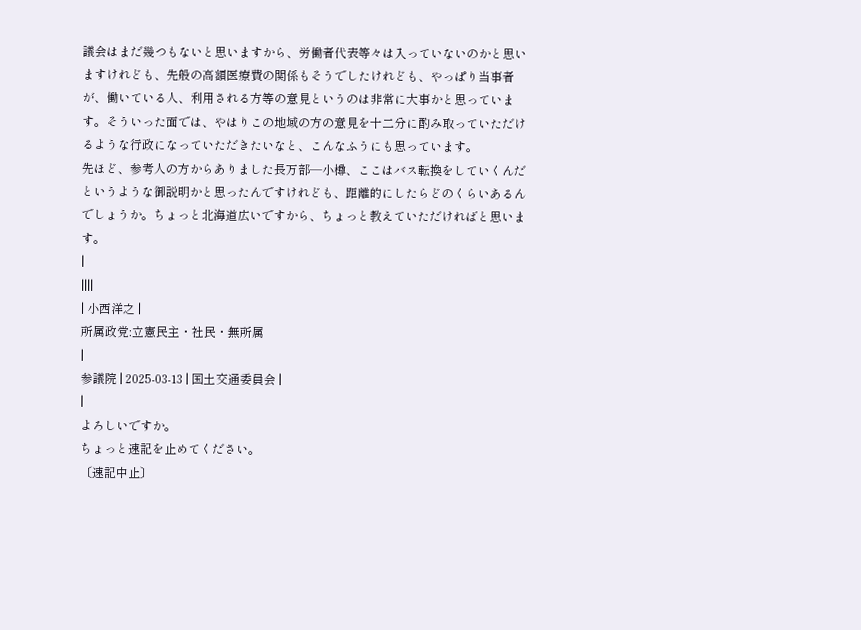議会はまだ幾つもないと思いますから、労働者代表等々は入っていないのかと思いますけれども、先般の高額医療費の関係もそうでしたけれども、やっぱり当事者が、働いている人、利用される方等の意見というのは非常に大事かと思っています。そういった面では、やはりこの地域の方の意見を十二分に酌み取っていただけるような行政になっていただきたいなと、こんなふうにも思っています。
先ほど、参考人の方からありました長万部―小樽、ここはバス転換をしていくんだというような御説明かと思ったんですけれども、距離的にしたらどのくらいあるんでしょうか。ちょっと北海道広いですから、ちょっと教えていただければと思います。
|
||||
| 小西洋之 |
所属政党:立憲民主・社民・無所属
|
参議院 | 2025-03-13 | 国土交通委員会 |
|
よろしいですか。
ちょっと速記を止めてください。
〔速記中止〕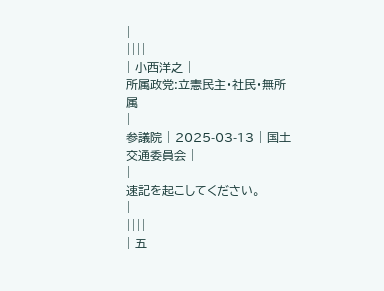|
||||
| 小西洋之 |
所属政党:立憲民主・社民・無所属
|
参議院 | 2025-03-13 | 国土交通委員会 |
|
速記を起こしてください。
|
||||
| 五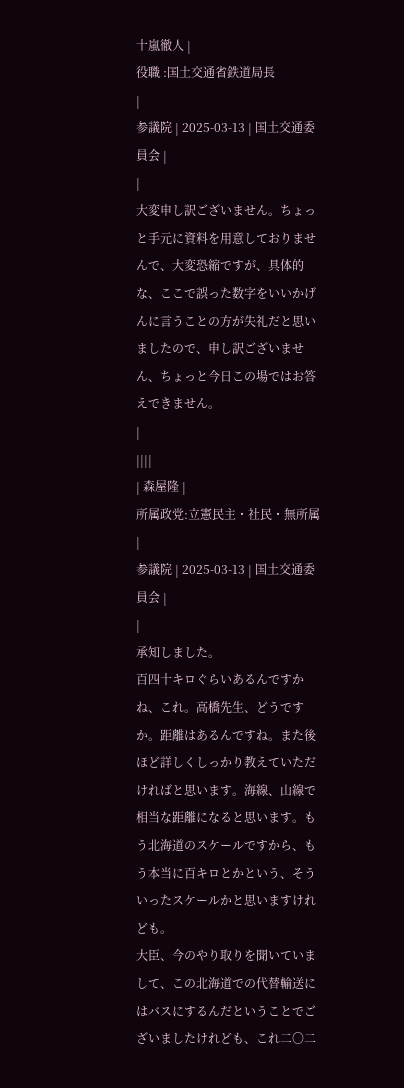十嵐徹人 |
役職 :国土交通省鉄道局長
|
参議院 | 2025-03-13 | 国土交通委員会 |
|
大変申し訳ございません。ちょっと手元に資料を用意しておりませんで、大変恐縮ですが、具体的な、ここで誤った数字をいいかげんに言うことの方が失礼だと思いましたので、申し訳ございません、ちょっと今日この場ではお答えできません。
|
||||
| 森屋隆 |
所属政党:立憲民主・社民・無所属
|
参議院 | 2025-03-13 | 国土交通委員会 |
|
承知しました。
百四十キロぐらいあるんですかね、これ。高橋先生、どうですか。距離はあるんですね。また後ほど詳しくしっかり教えていただければと思います。海線、山線で相当な距離になると思います。もう北海道のスケールですから、もう本当に百キロとかという、そういったスケールかと思いますけれども。
大臣、今のやり取りを聞いていまして、この北海道での代替輸送にはバスにするんだということでございましたけれども、これ二〇二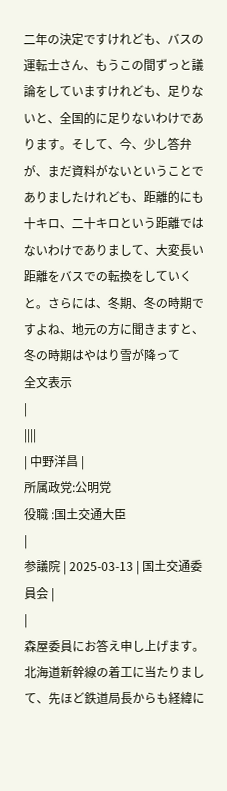二年の決定ですけれども、バスの運転士さん、もうこの間ずっと議論をしていますけれども、足りないと、全国的に足りないわけであります。そして、今、少し答弁が、まだ資料がないということでありましたけれども、距離的にも十キロ、二十キロという距離ではないわけでありまして、大変長い距離をバスでの転換をしていくと。さらには、冬期、冬の時期ですよね、地元の方に聞きますと、冬の時期はやはり雪が降って
全文表示
|
||||
| 中野洋昌 |
所属政党:公明党
役職 :国土交通大臣
|
参議院 | 2025-03-13 | 国土交通委員会 |
|
森屋委員にお答え申し上げます。
北海道新幹線の着工に当たりまして、先ほど鉄道局長からも経緯に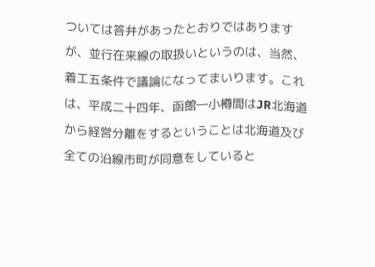ついては答弁があったとおりではありますが、並行在来線の取扱いというのは、当然、着工五条件で議論になってまいります。これは、平成二十四年、函館―小樽間はJR北海道から経営分離をするということは北海道及び全ての沿線市町が同意をしていると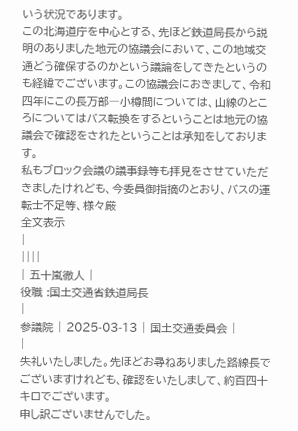いう状況であります。
この北海道庁を中心とする、先ほど鉄道局長から説明のありました地元の協議会において、この地域交通どう確保するのかという議論をしてきたというのも経緯でございます。この協議会におきまして、令和四年にこの長万部―小樽間については、山線のところについてはバス転換をするということは地元の協議会で確認をされたということは承知をしております。
私もブロック会議の議事録等も拝見をさせていただきましたけれども、今委員御指摘のとおり、バスの運転士不足等、様々厳
全文表示
|
||||
| 五十嵐徹人 |
役職 :国土交通省鉄道局長
|
参議院 | 2025-03-13 | 国土交通委員会 |
|
失礼いたしました。先ほどお尋ねありました路線長でございますけれども、確認をいたしまして、約百四十キロでございます。
申し訳ございませんでした。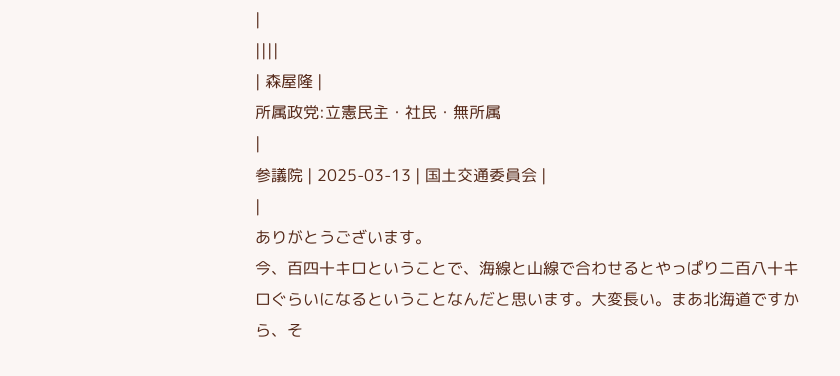|
||||
| 森屋隆 |
所属政党:立憲民主・社民・無所属
|
参議院 | 2025-03-13 | 国土交通委員会 |
|
ありがとうございます。
今、百四十キロということで、海線と山線で合わせるとやっぱり二百八十キロぐらいになるということなんだと思います。大変長い。まあ北海道ですから、そ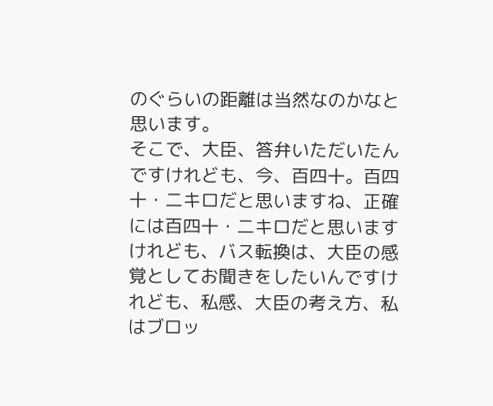のぐらいの距離は当然なのかなと思います。
そこで、大臣、答弁いただいたんですけれども、今、百四十。百四十・二キロだと思いますね、正確には百四十・二キロだと思いますけれども、バス転換は、大臣の感覚としてお聞きをしたいんですけれども、私感、大臣の考え方、私はブロッ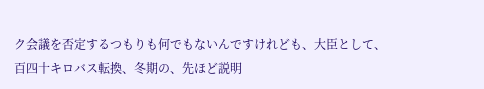ク会議を否定するつもりも何でもないんですけれども、大臣として、百四十キロバス転換、冬期の、先ほど説明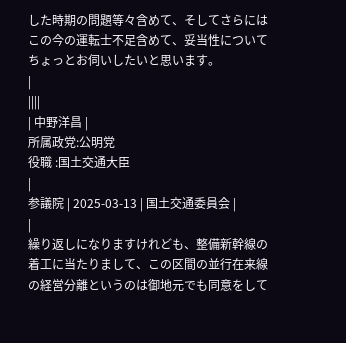した時期の問題等々含めて、そしてさらにはこの今の運転士不足含めて、妥当性についてちょっとお伺いしたいと思います。
|
||||
| 中野洋昌 |
所属政党:公明党
役職 :国土交通大臣
|
参議院 | 2025-03-13 | 国土交通委員会 |
|
繰り返しになりますけれども、整備新幹線の着工に当たりまして、この区間の並行在来線の経営分離というのは御地元でも同意をして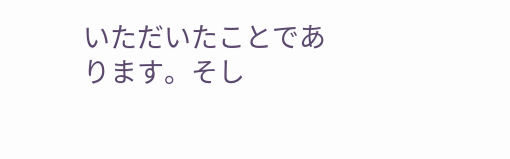いただいたことであります。そし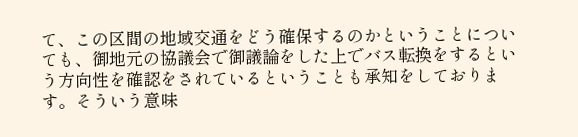て、この区間の地域交通をどう確保するのかということについても、御地元の協議会で御議論をした上でバス転換をするという方向性を確認をされているということも承知をしております。そういう意味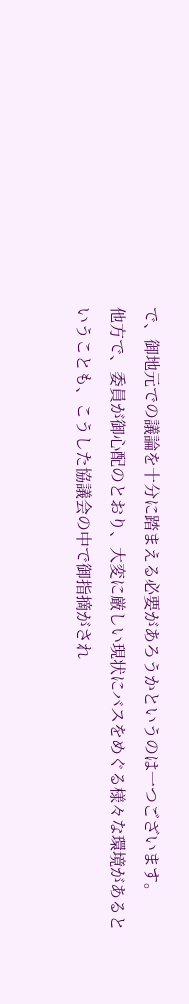で、御地元での議論を十分に踏まえる必要があろうかというのは一つございます。
他方で、委員が御心配のとおり、大変に厳しい現状にバスをめぐる様々な環境があるということも、こうした協議会の中で御指摘がされ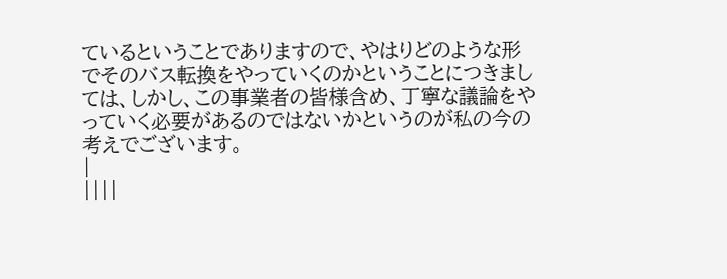ているということでありますので、やはりどのような形でそのバス転換をやっていくのかということにつきましては、しかし、この事業者の皆様含め、丁寧な議論をやっていく必要があるのではないかというのが私の今の考えでございます。
|
||||